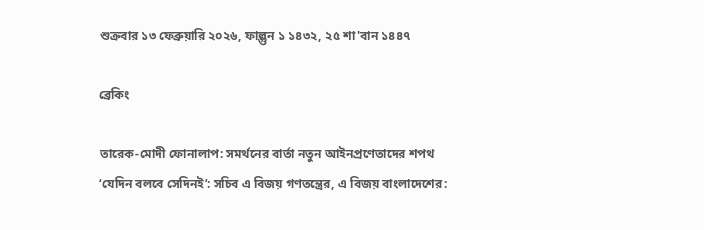শুক্রবার ১৩ ফেব্রুয়ারি ২০২৬, ফাল্গুন ১ ১৪৩২, ২৫ শা'বান ১৪৪৭

ব্রেকিং

তারেক-মোদী ফোনালাপ: সমর্থনের বার্তা নতুন আইনপ্রণেতাদের শপথ ‘যেদিন বলবে সেদিনই’: সচিব এ বিজয় গণতন্ত্রের, এ বিজয় বাংলাদেশের: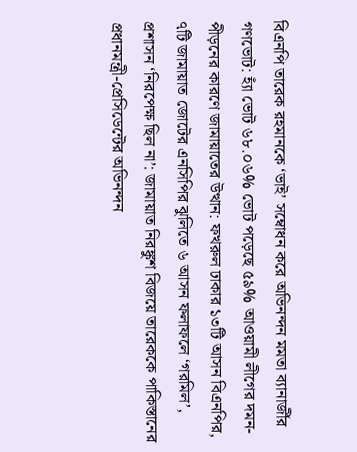বিএনপি তারেক রহমানকে ‘ভাই’ সম্বোধন করে অভিনন্দন মমতা ব্যানার্জীর গণভোট: হ্যাঁ ভোট ৬৮.০৬% ভোট পড়েছে ৫৯% আওয়ামী লীগের দমন-পীড়নের কারণে জামায়াতের উত্থান: ফখরুল ঢাকার ১৩টি আসন বিএনপির, ৭টি জামায়াত জোটের এনসিপির ঝুলিতে ৬ আসন ফলাফলে ‘গরমিল’, প্রশাসন ‘নিরপেক্ষ ছিল না’: জামায়াত নিরঙ্কুশ বিজয়ে তারেককে পাকিস্তানের প্রধানমন্ত্রী-প্রেসিডেন্টের অভিনন্দন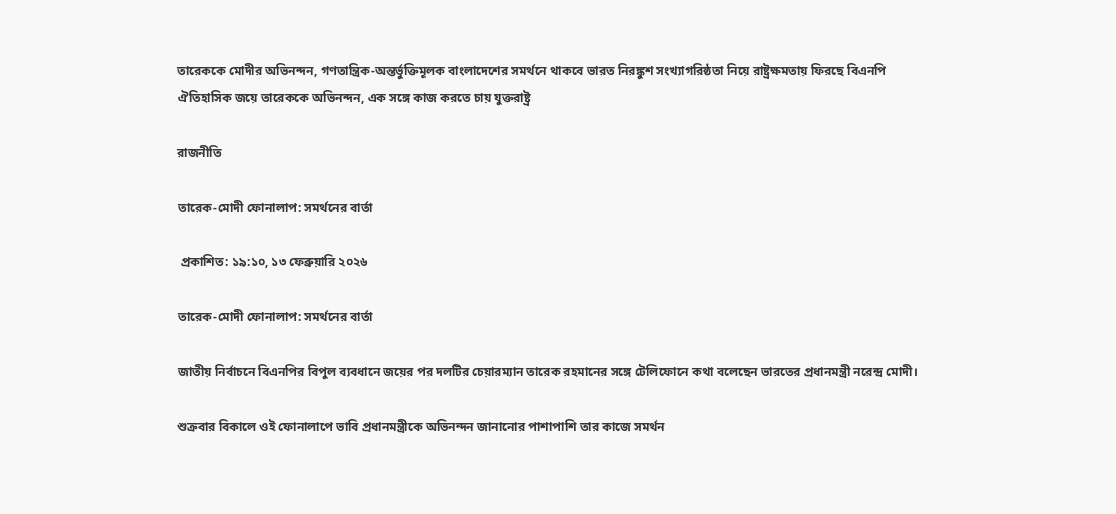তারেককে মোদীর অভিনন্দন, গণতান্ত্রিক-অন্তর্ভুক্তিমূলক বাংলাদেশের সমর্থনে থাকবে ভারত নিরঙ্কুশ সংখ্যাগরিষ্ঠতা নিয়ে রাষ্ট্রক্ষমতায় ফিরছে বিএনপি ঐতিহাসিক জয়ে তারেককে অভিনন্দন, এক সঙ্গে কাজ করতে চায় যুক্তরাষ্ট্র

রাজনীতি

তারেক-মোদী ফোনালাপ: সমর্থনের বার্তা

 প্রকাশিত: ১৯:১০, ১৩ ফেব্রুয়ারি ২০২৬

তারেক-মোদী ফোনালাপ: সমর্থনের বার্তা

জাতীয় নির্বাচনে বিএনপির বিপুল ব্যবধানে জয়ের পর দলটির চেয়ারম্যান তারেক রহমানের সঙ্গে টেলিফোনে কথা বলেছেন ভারতের প্রধানমন্ত্রী নরেন্দ্র মোদী।

শুক্রবার বিকালে ওই ফোনালাপে ভাবি প্রধানমন্ত্রীকে অভিনন্দন জানানোর পাশাপাশি তার কাজে সমর্থন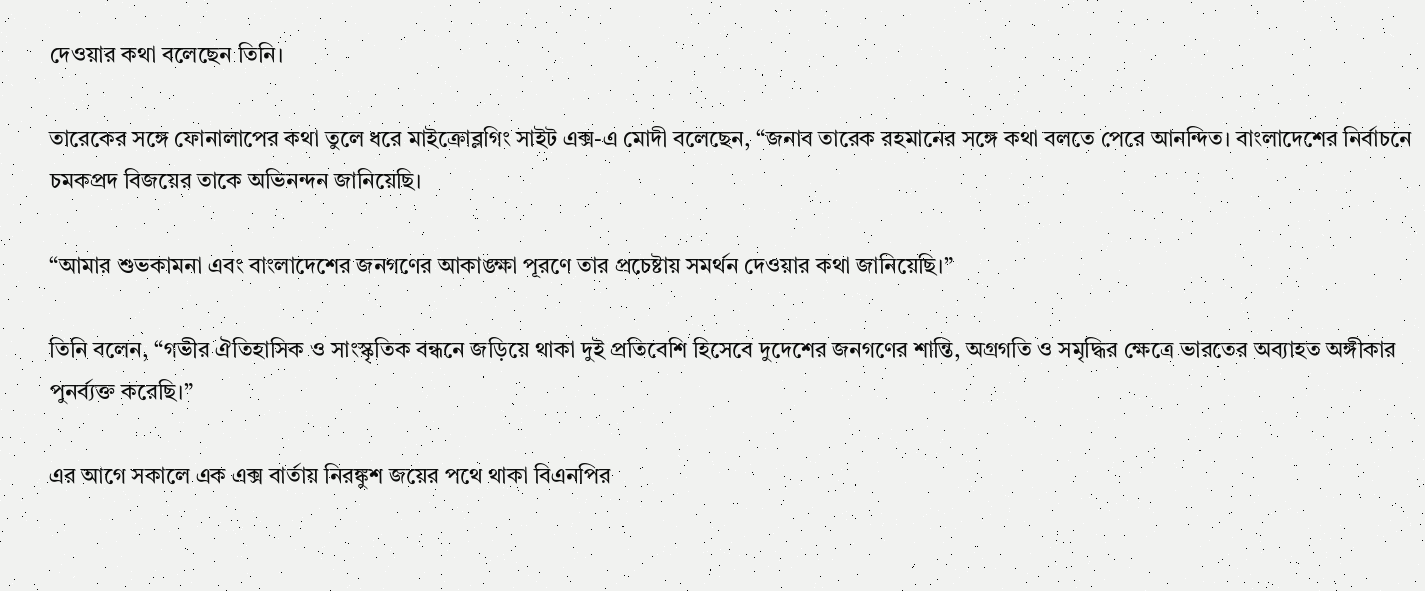দেওয়ার কথা বলেছেন তিনি।

তারেকের সঙ্গে ফোনালাপের কথা তুলে ধরে মাইক্রোব্লগিং সাইট এক্স-এ মোদী বলেছেন, “জনাব তারেক রহমানের সঙ্গে কথা বলতে পেরে আনন্দিত। বাংলাদেশের নির্বাচনে চমকপ্রদ বিজয়ের তাকে অভিনন্দন জানিয়েছি।

“আমার শুভকামনা এবং বাংলাদেশের জনগণের আকাঙ্ক্ষা পূরণে তার প্রচেষ্টায় সমর্থন দেওয়ার কথা জানিয়েছি।”

তিনি বলেন, “গভীর ঐতিহাসিক ও সাংস্কৃতিক বন্ধনে জড়িয়ে থাকা দুই প্রতিবেশি হিসেবে দুদেশের জনগণের শান্তি, অগ্রগতি ও সমৃদ্ধির ক্ষেত্রে ভারতের অব্যাহত অঙ্গীকার পুনর্ব্যক্ত করেছি।”

এর আগে সকালে এক এক্স বার্তায় নিরঙ্কুশ জয়ের পথে থাকা বিএনপির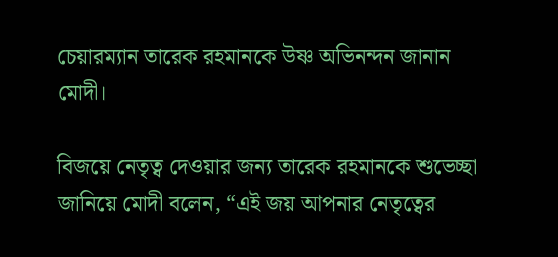চেয়ারম্যান তারেক রহমানকে উষ্ণ অভিনন্দন জানান মোদী।

বিজয়ে নেতৃত্ব দেওয়ার জন্য তারেক রহমানকে শুভেচ্ছা জানিয়ে মোদী বলেন, “এই জয় আপনার নেতৃত্বের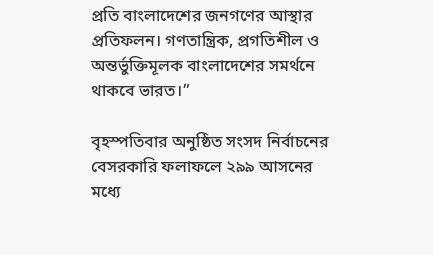প্রতি বাংলাদেশের জনগণের আস্থার প্রতিফলন। গণতান্ত্রিক, প্রগতিশীল ও অন্তর্ভুক্তিমূলক বাংলাদেশের সমর্থনে থাকবে ভারত।”

বৃহস্পতিবার অনুষ্ঠিত সংসদ নির্বাচনের বেসরকারি ফলাফলে ২৯৯ আসনের মধ্যে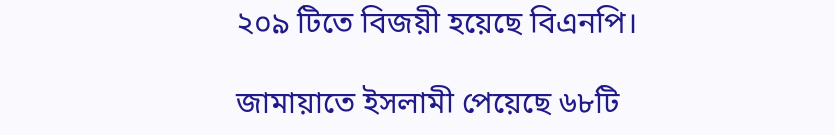২০৯ টিতে বিজয়ী হয়েছে বিএনপি।

জামায়াতে ইসলামী পেয়েছে ৬৮টি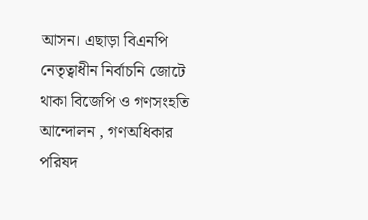আসন। এছাড়া বিএনপি নেতৃত্বাধীন নির্বাচনি জোটে থাকা বিজেপি ও গণসংহতি আন্দোলন , গণঅধিকার পরিষদ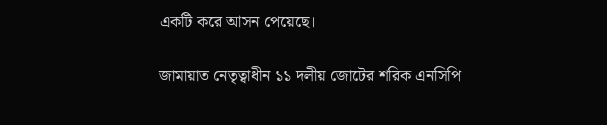একটি করে আসন পেয়েছে।

জামায়াত নেতৃত্বাধীন ১১ দলীয় জোটের শরিক এনসিপি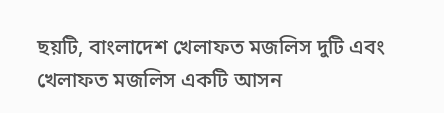ছয়টি, বাংলাদেশ খেলাফত মজলিস দুটি এবং খেলাফত মজলিস একটি আসন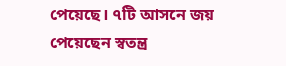পেয়েছে। ৭টি আসনে জয় পেয়েছেন স্বতন্ত্র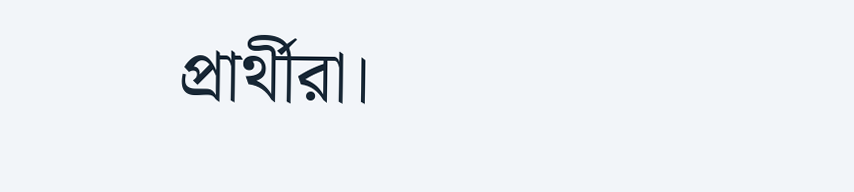প্রার্থীরা।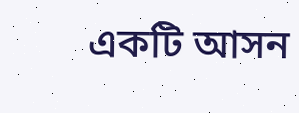একটি আসন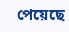পেয়েছে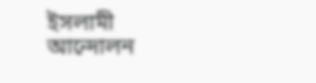ইসলামী আন্দোলন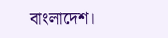বাংলাদেশ।